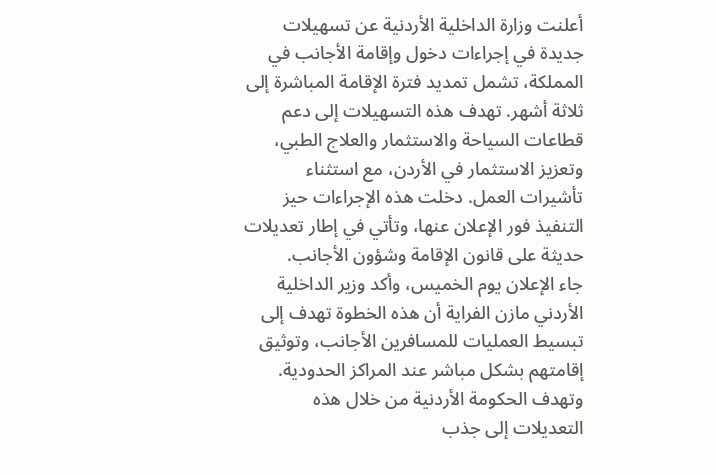أعلنت وزارة الداخلية الأردنية عن تسهيلات جديدة في إجراءات دخول وإقامة الأجانب في المملكة، تشمل تمديد فترة الإقامة المباشرة إلى ثلاثة أشهر. تهدف هذه التسهيلات إلى دعم قطاعات السياحة والاستثمار والعلاج الطبي، وتعزيز الاستثمار في الأردن، مع استثناء تأشيرات العمل. دخلت هذه الإجراءات حيز التنفيذ فور الإعلان عنها، وتأتي في إطار تعديلات حديثة على قانون الإقامة وشؤون الأجانب.
جاء الإعلان يوم الخميس، وأكد وزير الداخلية الأردني مازن الفراية أن هذه الخطوة تهدف إلى تبسيط العمليات للمسافرين الأجانب، وتوثيق إقامتهم بشكل مباشر عند المراكز الحدودية. وتهدف الحكومة الأردنية من خلال هذه التعديلات إلى جذب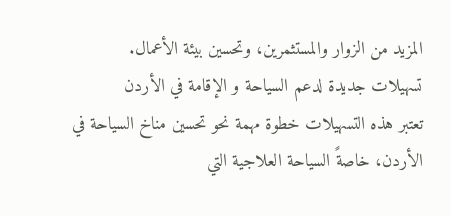المزيد من الزوار والمستثمرين، وتحسين بيئة الأعمال.
تسهيلات جديدة لدعم السياحة و الإقامة في الأردن
تعتبر هذه التسهيلات خطوة مهمة نحو تحسين مناخ السياحة في الأردن، خاصةً السياحة العلاجية التي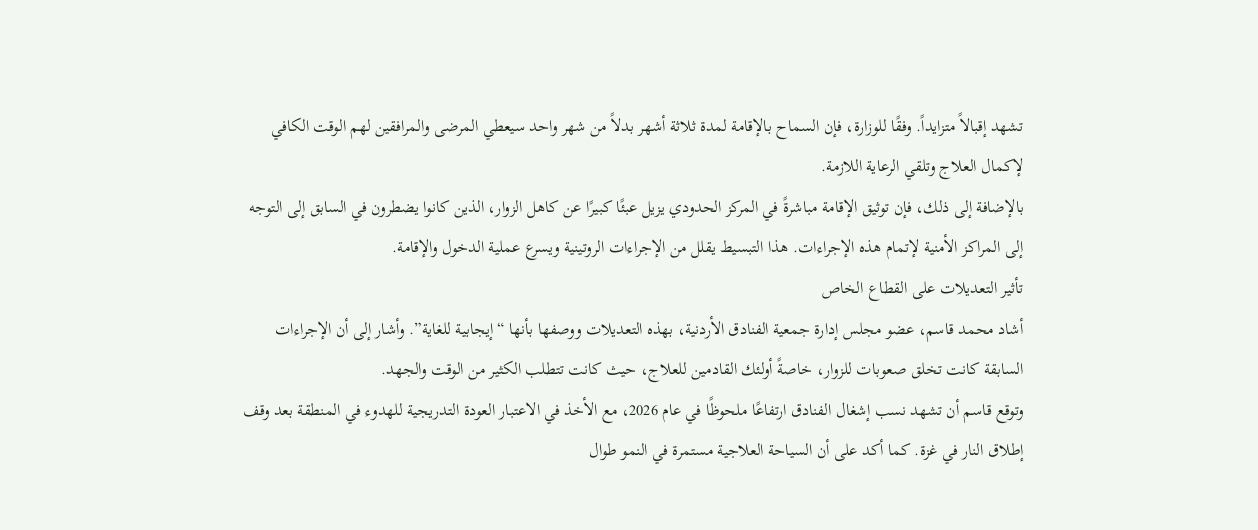تشهد إقبالاً متزايداً. وفقًا للوزارة، فإن السماح بالإقامة لمدة ثلاثة أشهر بدلاً من شهر واحد سيعطي المرضى والمرافقين لهم الوقت الكافي لإكمال العلاج وتلقي الرعاية اللازمة.
بالإضافة إلى ذلك، فإن توثيق الإقامة مباشرةً في المركز الحدودي يزيل عبئًا كبيرًا عن كاهل الزوار، الذين كانوا يضطرون في السابق إلى التوجه إلى المراكز الأمنية لإتمام هذه الإجراءات. هذا التبسيط يقلل من الإجراءات الروتينية ويسرع عملية الدخول والإقامة.
تأثير التعديلات على القطاع الخاص
أشاد محمد قاسم، عضو مجلس إدارة جمعية الفنادق الأردنية، بهذه التعديلات ووصفها بأنها “إيجابية للغاية”. وأشار إلى أن الإجراءات السابقة كانت تخلق صعوبات للزوار، خاصةً أولئك القادمين للعلاج، حيث كانت تتطلب الكثير من الوقت والجهد.
وتوقع قاسم أن تشهد نسب إشغال الفنادق ارتفاعًا ملحوظًا في عام 2026، مع الأخذ في الاعتبار العودة التدريجية للهدوء في المنطقة بعد وقف إطلاق النار في غزة. كما أكد على أن السياحة العلاجية مستمرة في النمو طوال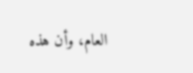العام، وأن هذه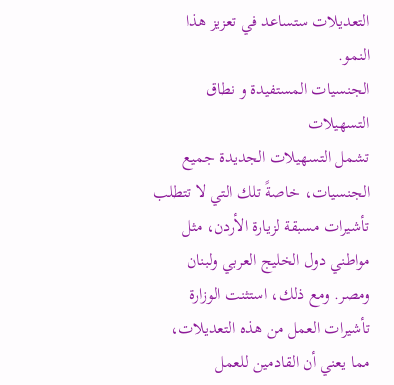التعديلات ستساعد في تعزيز هذا النمو.
الجنسيات المستفيدة و نطاق التسهيلات
تشمل التسهيلات الجديدة جميع الجنسيات، خاصةً تلك التي لا تتطلب تأشيرات مسبقة لزيارة الأردن، مثل مواطني دول الخليج العربي ولبنان ومصر. ومع ذلك، استثنت الوزارة تأشيرات العمل من هذه التعديلات، مما يعني أن القادمين للعمل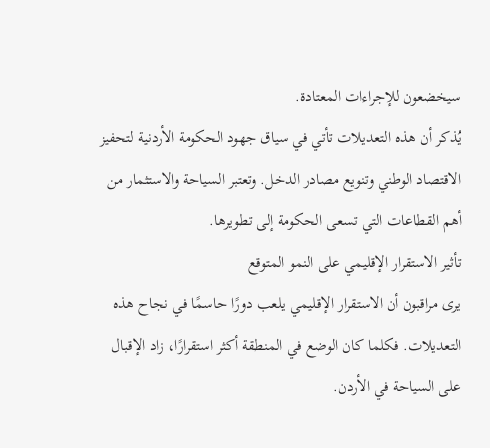سيخضعون للإجراءات المعتادة.
يُذكر أن هذه التعديلات تأتي في سياق جهود الحكومة الأردنية لتحفيز الاقتصاد الوطني وتنويع مصادر الدخل. وتعتبر السياحة والاستثمار من أهم القطاعات التي تسعى الحكومة إلى تطويرها.
تأثير الاستقرار الإقليمي على النمو المتوقع
يرى مراقبون أن الاستقرار الإقليمي يلعب دورًا حاسمًا في نجاح هذه التعديلات. فكلما كان الوضع في المنطقة أكثر استقرارًا، زاد الإقبال على السياحة في الأردن.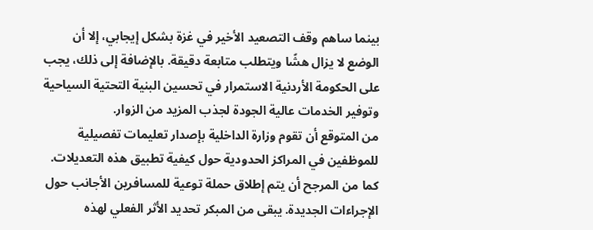بينما ساهم وقف التصعيد الأخير في غزة بشكل إيجابي، إلا أن الوضع لا يزال هشًا ويتطلب متابعة دقيقة. بالإضافة إلى ذلك، يجب على الحكومة الأردنية الاستمرار في تحسين البنية التحتية السياحية وتوفير الخدمات عالية الجودة لجذب المزيد من الزوار.
من المتوقع أن تقوم وزارة الداخلية بإصدار تعليمات تفصيلية للموظفين في المراكز الحدودية حول كيفية تطبيق هذه التعديلات. كما من المرجح أن يتم إطلاق حملة توعية للمسافرين الأجانب حول الإجراءات الجديدة. يبقى من المبكر تحديد الأثر الفعلي لهذه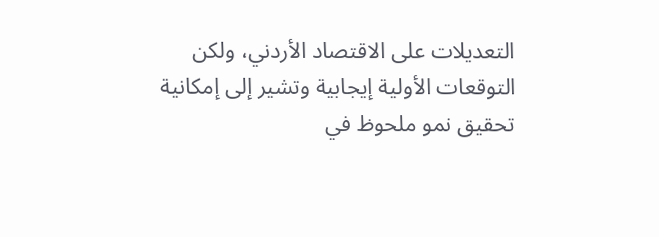التعديلات على الاقتصاد الأردني، ولكن التوقعات الأولية إيجابية وتشير إلى إمكانية تحقيق نمو ملحوظ في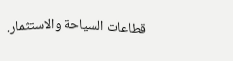قطاعات السياحة والاستثمار.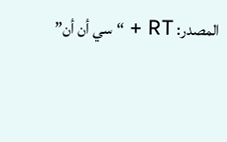المصدر: RT + “سي أن أن”